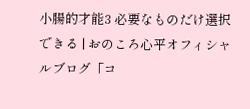小腸的才能3 必要なものだけ選択できる | おのころ心平オフィシャルブログ「コ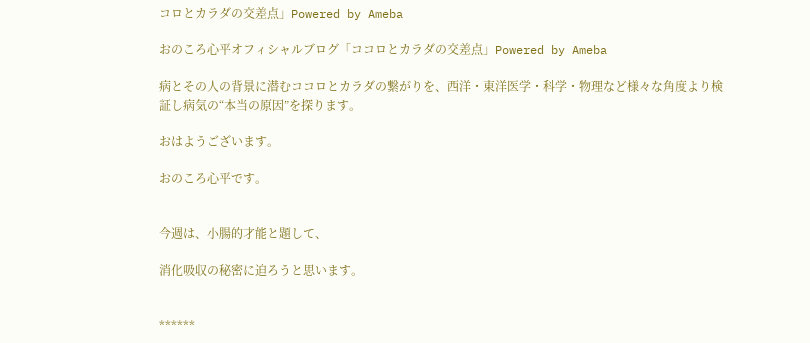コロとカラダの交差点」Powered by Ameba

おのころ心平オフィシャルブログ「ココロとカラダの交差点」Powered by Ameba

病とその人の背景に潜むココロとカラダの繋がりを、西洋・東洋医学・科学・物理など様々な角度より検証し病気の“本当の原因”を探ります。

おはようございます。

おのころ心平です。


今週は、小腸的才能と題して、

消化吸収の秘密に迫ろうと思います。


******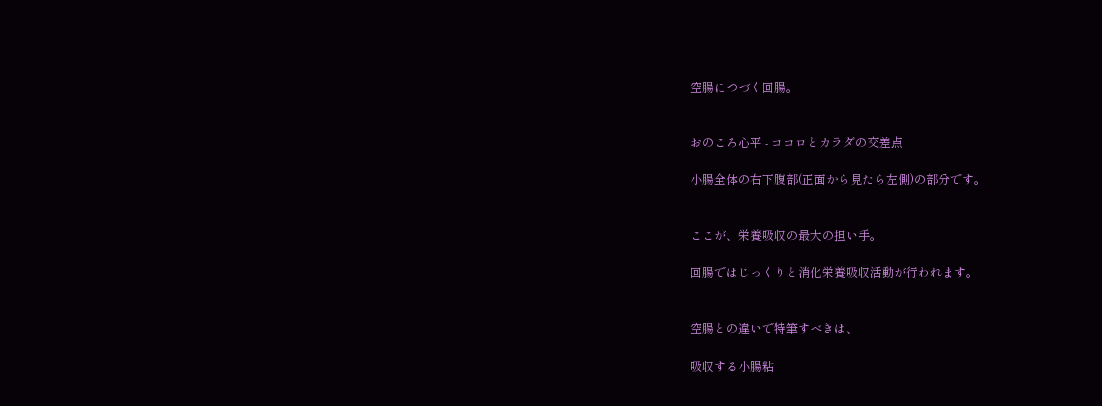空腸につづく回腸。


おのころ心平 - ココロとカラダの交差点

小腸全体の右下腹部(正面から見たら左側)の部分です。


ここが、栄養吸収の最大の担い手。

回腸ではじっくりと消化栄養吸収活動が行われます。


空腸との違いで特筆すべきは、

吸収する小腸粘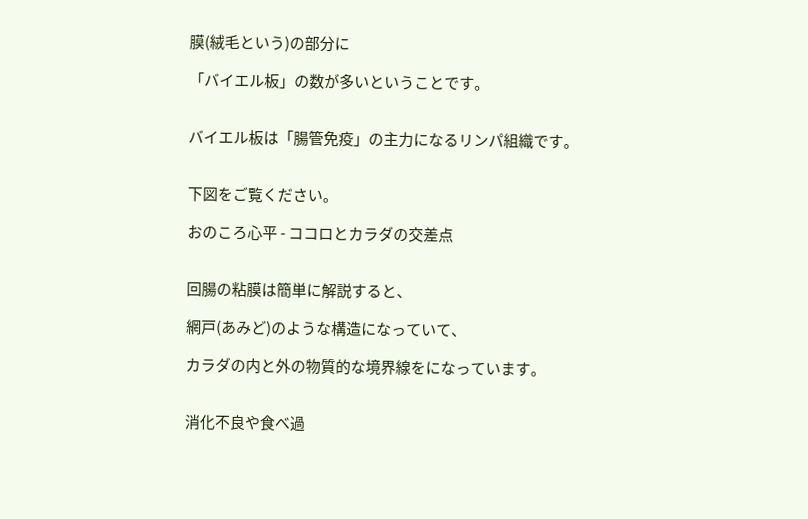膜(絨毛という)の部分に

「バイエル板」の数が多いということです。


バイエル板は「腸管免疫」の主力になるリンパ組織です。


下図をご覧ください。

おのころ心平 - ココロとカラダの交差点


回腸の粘膜は簡単に解説すると、

網戸(あみど)のような構造になっていて、

カラダの内と外の物質的な境界線をになっています。


消化不良や食べ過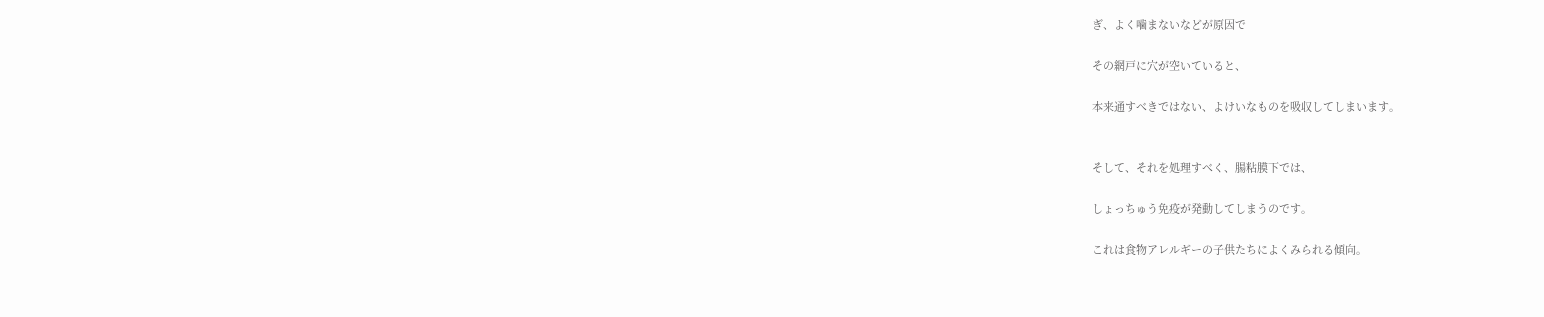ぎ、よく噛まないなどが原因で

その網戸に穴が空いていると、

本来通すべきではない、よけいなものを吸収してしまいます。


そして、それを処理すべく、腸粘膜下では、

しょっちゅう免疫が発動してしまうのです。

これは食物アレルギーの子供たちによくみられる傾向。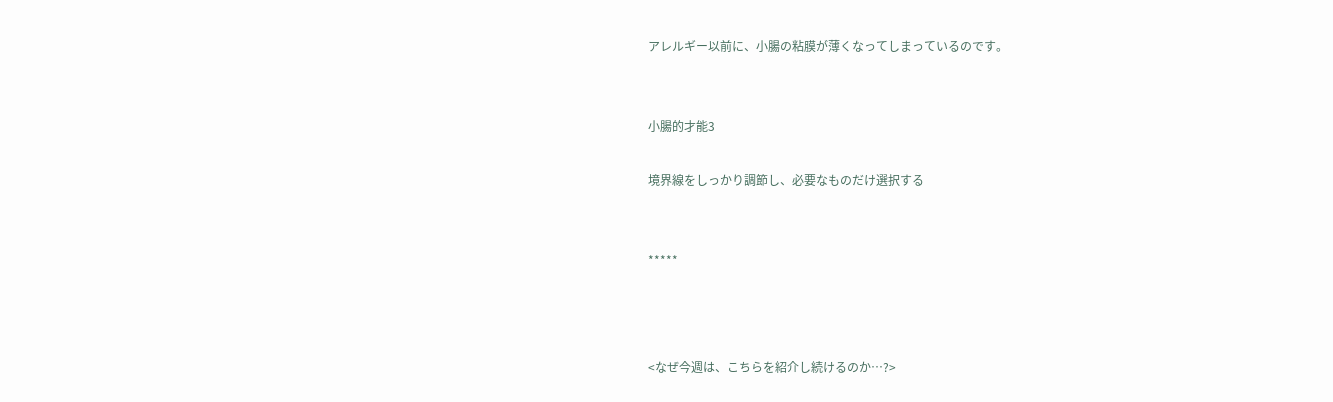アレルギー以前に、小腸の粘膜が薄くなってしまっているのです。


小腸的才能3

境界線をしっかり調節し、必要なものだけ選択する


*****



<なぜ今週は、こちらを紹介し続けるのか…?>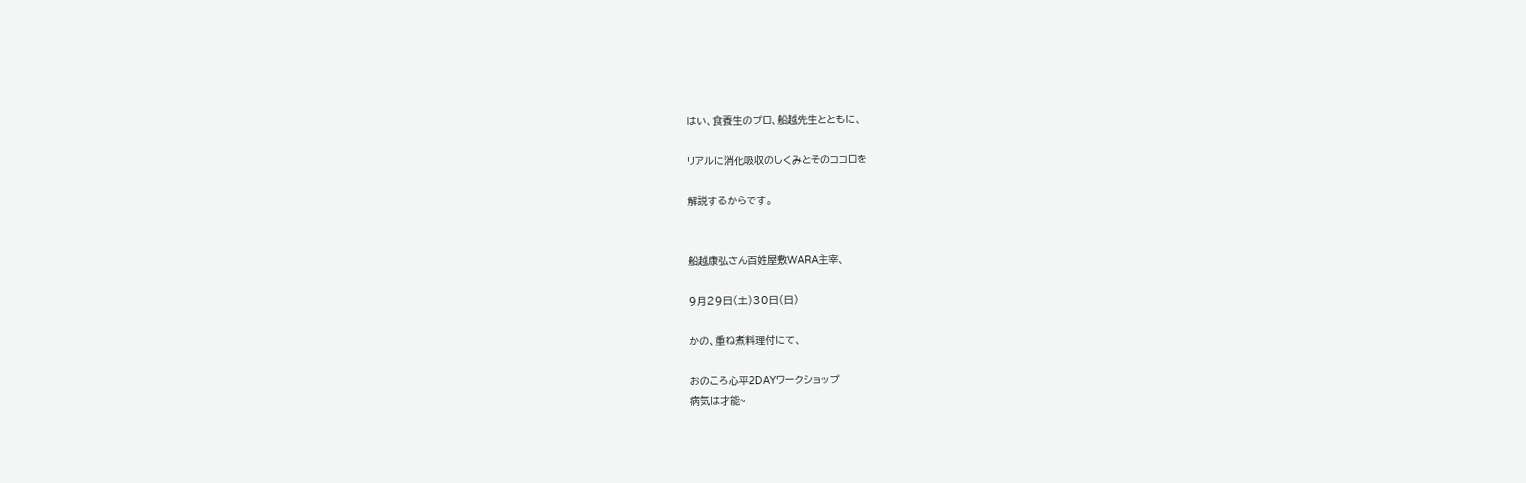はい、食養生のプロ、船越先生とともに、

リアルに消化吸収のしくみとそのココロを

解説するからです。


船越康弘さん百姓屋敷WARA主宰、

9月29日(土)30日(日)

かの、重ね煮料理付にて、

おのころ心平2DAYワークショップ
病気は才能~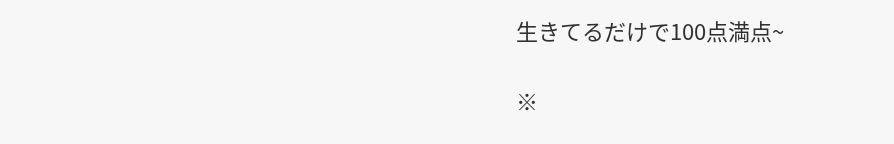生きてるだけで100点満点~

※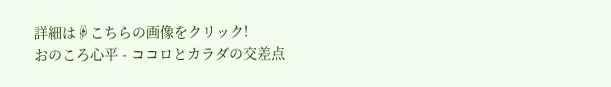詳細は☟こちらの画像をクリック!
おのころ心平 - ココロとカラダの交差点